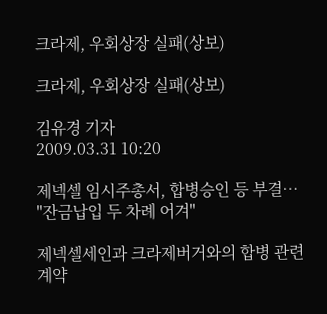크라제, 우회상장 실패(상보)

크라제, 우회상장 실패(상보)

김유경 기자
2009.03.31 10:20

제넥셀 임시주총서, 합병승인 등 부결… "잔금납입 두 차례 어겨"

제넥셀세인과 크라제버거와의 합병 관련 계약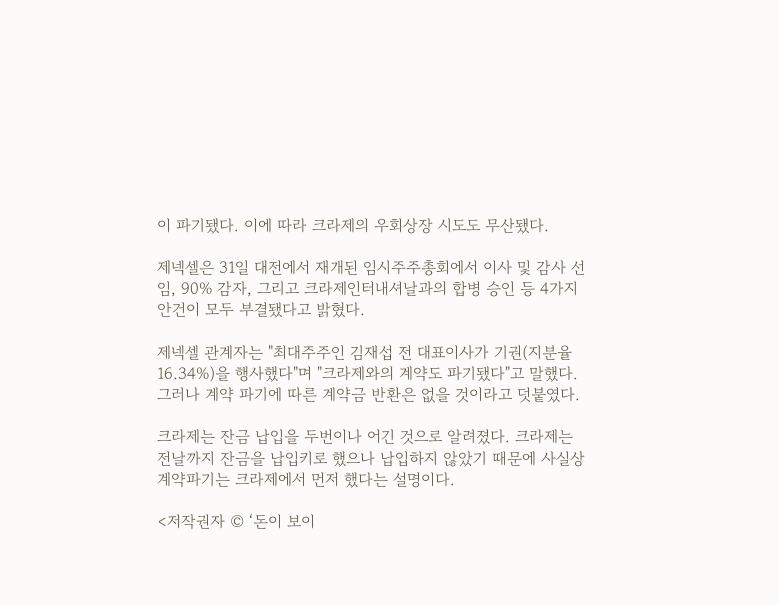이 파기됐다. 이에 따라 크라제의 우회상장 시도도 무산됐다.

제넥셀은 31일 대전에서 재개된 임시주주총회에서 이사 및 감사 선임, 90% 감자, 그리고 크라제인터내셔날과의 합병 승인 등 4가지 안건이 모두 부결됐다고 밝혔다.

제넥셀 관계자는 "최대주주인 김재섭 전 대표이사가 기권(지분율 16.34%)을 행사했다"며 "크라제와의 계약도 파기됐다"고 말했다. 그러나 계약 파기에 따른 계약금 반환은 없을 것이라고 덧붙였다.

크라제는 잔금 납입을 두번이나 어긴 것으로 알려졌다. 크라제는 전날까지 잔금을 납입키로 했으나 납입하지 않았기 때문에 사실상 계약파기는 크라제에서 먼저 했다는 설명이다.

<저작권자 © ‘돈이 보이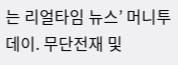는 리얼타임 뉴스’ 머니투데이. 무단전재 및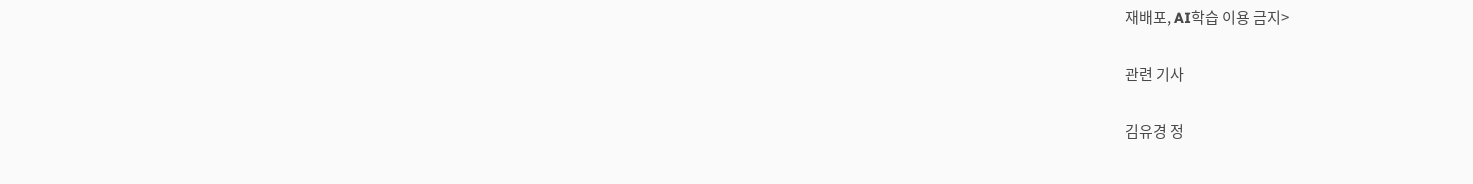재배포, AI학습 이용 금지>

관련 기사

김유경 정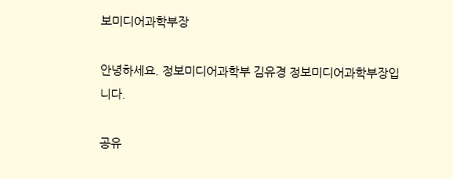보미디어과학부장

안녕하세요. 정보미디어과학부 김유경 정보미디어과학부장입니다.

공유